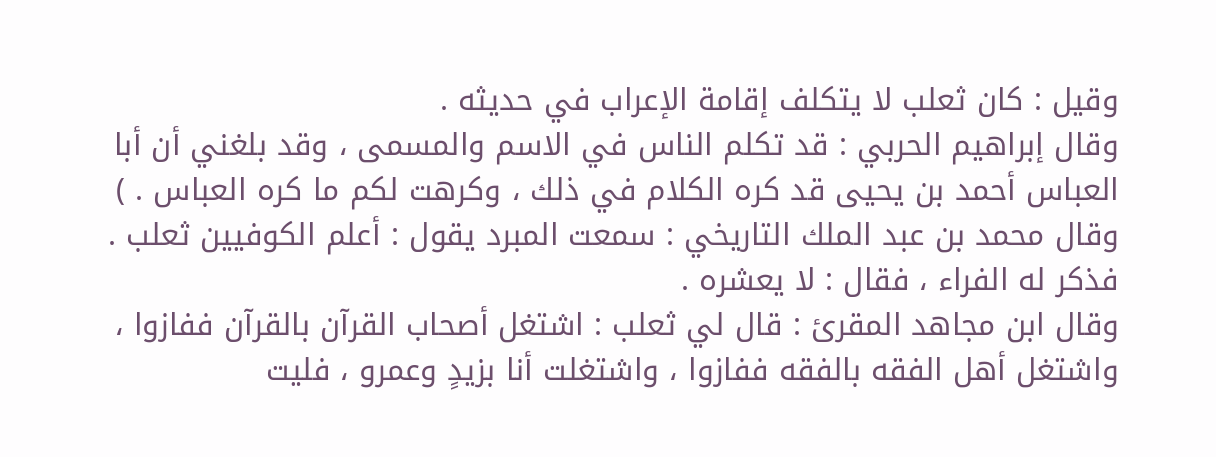وقيل : كان ثعلب لا يتكلف إقامة الإعراب في حديثه .
وقال إبراهيم الحربي : قد تكلم الناس في الاسم والمسمى ، وقد بلغني أن أبا العباس أحمد بن يحيى قد كره الكلام في ذلك ، وكرهت لكم ما كره العباس . )
وقال محمد بن عبد الملك التاريخي : سمعت المبرد يقول : أعلم الكوفيين ثعلب . فذكر له الفراء ، فقال : لا يعشره .
وقال ابن مجاهد المقرئ : قال لي ثعلب : اشتغل أصحاب القرآن بالقرآن ففازوا ، واشتغل أهل الفقه بالفقه ففازوا ، واشتغلت أنا بزيدٍ وعمرو ، فليت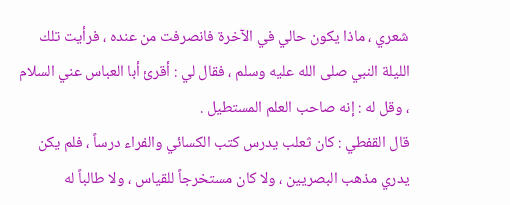شعري ، ماذا يكون حالي في الآخرة فانصرفت من عنده ، فرأيت تلك الليلة النبي صلى الله عليه وسلم ، فقال لي : أقرئ أبا العباس عني السلام ، وقل له : إنه صاحب العلم المستطيل .
قال القفطي : كان ثعلب يدرس كتب الكسائي والفراء درساً ، فلم يكن يدري مذهب البصريين ، ولا كان مستخرجاً للقياس ، ولا طالباً له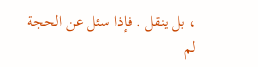، بل ينقل . فإذا سئل عن الحجة لم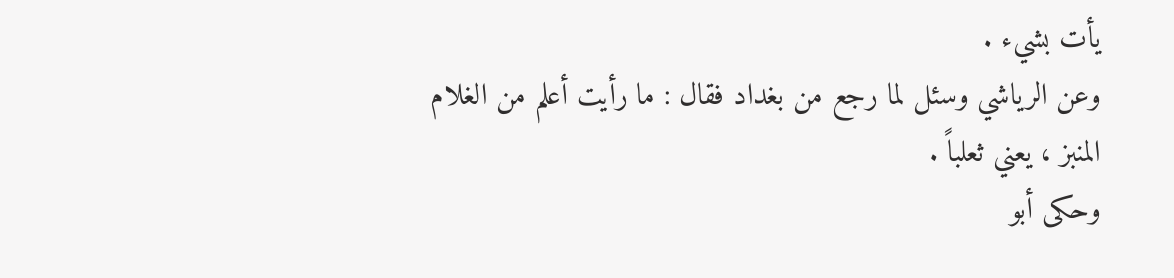يأت بشيء .
وعن الرياشي وسئل لما رجع من بغداد فقال : ما رأيت أعلم من الغلام المنبز ، يعني ثعلباً .
وحكى أبو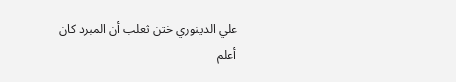علي الدينوري ختن ثعلب أن المبرد كان أعلم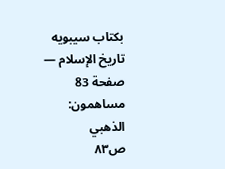بكتاب سيبويه
تاريخ الإسلام — صفحة 83
مساهمون: الذهبي
ص٨٣